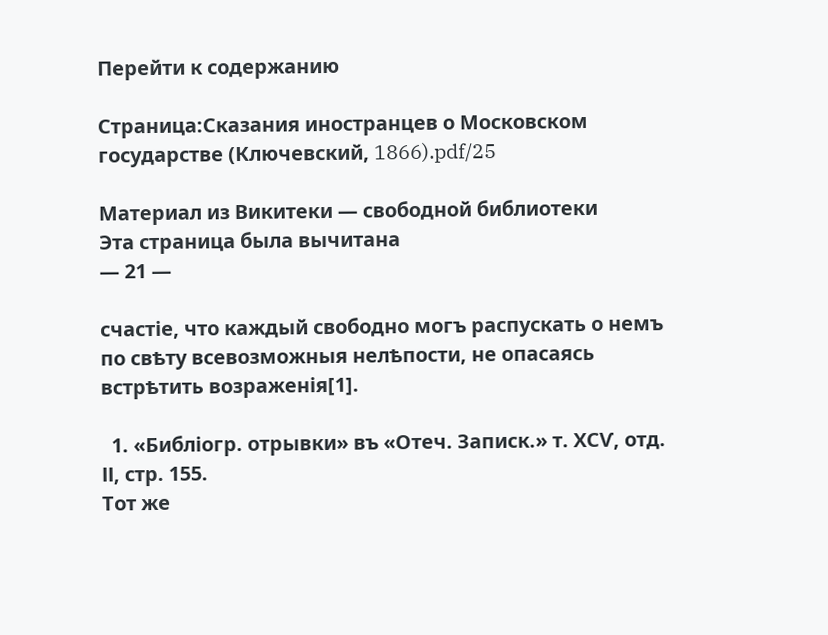Перейти к содержанию

Страница:Сказания иностранцев о Московском государстве (Ключевский, 1866).pdf/25

Материал из Викитеки — свободной библиотеки
Эта страница была вычитана
— 21 —

счастіе, что каждый свободно могъ распускать о немъ по свѣту всевозможныя нелѣпости, не опасаясь встрѣтить возраженія[1].

  1. «Библіогр. отрывки» въ «Отеч. Записк.» т. ХСѴ, отд. ІІ, стр. 155.
Тот же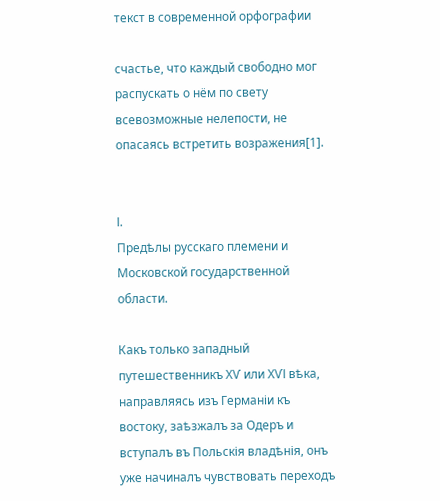текст в современной орфографии

счастье, что каждый свободно мог распускать о нём по свету всевозможные нелепости, не опасаясь встретить возражения[1].


І.
Предѣлы русскаго племени и Московской государственной области.

Какъ только западный путешественникъ ХѴ или ХѴІ вѣка, направляясь изъ Германіи къ востоку, заѣзжалъ за Одеръ и вступалъ въ Польскія владѣнія, онъ уже начиналъ чувствовать переходъ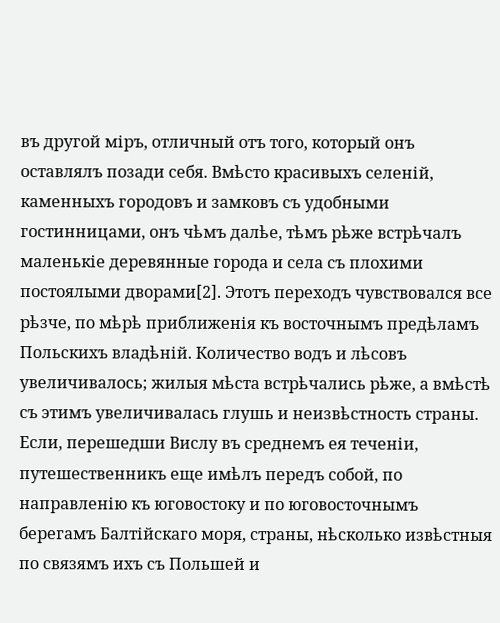въ другой міръ, отличный отъ того, который онъ оставлялъ позади себя. Вмѣсто красивыхъ селеній, каменныхъ городовъ и замковъ съ удобными гостинницами, онъ чѣмъ далѣе, тѣмъ рѣже встрѣчалъ маленькіе деревянные города и села съ плохими постоялыми дворами[2]. Этотъ переходъ чувствовался все рѣзче, по мѣрѣ приближенія къ восточнымъ предѣламъ Польскихъ владѣній. Количество водъ и лѣсовъ увеличивалось; жилыя мѣста встрѣчались рѣже, а вмѣстѣ съ этимъ увеличивалась глушь и неизвѣстность страны. Если, перешедши Вислу въ среднемъ ея теченіи, путешественникъ еще имѣлъ передъ собой, по направленію къ юговостоку и по юговосточнымъ берегамъ Балтійскаго моря, страны, нѣсколько извѣстныя по связямъ ихъ съ Польшей и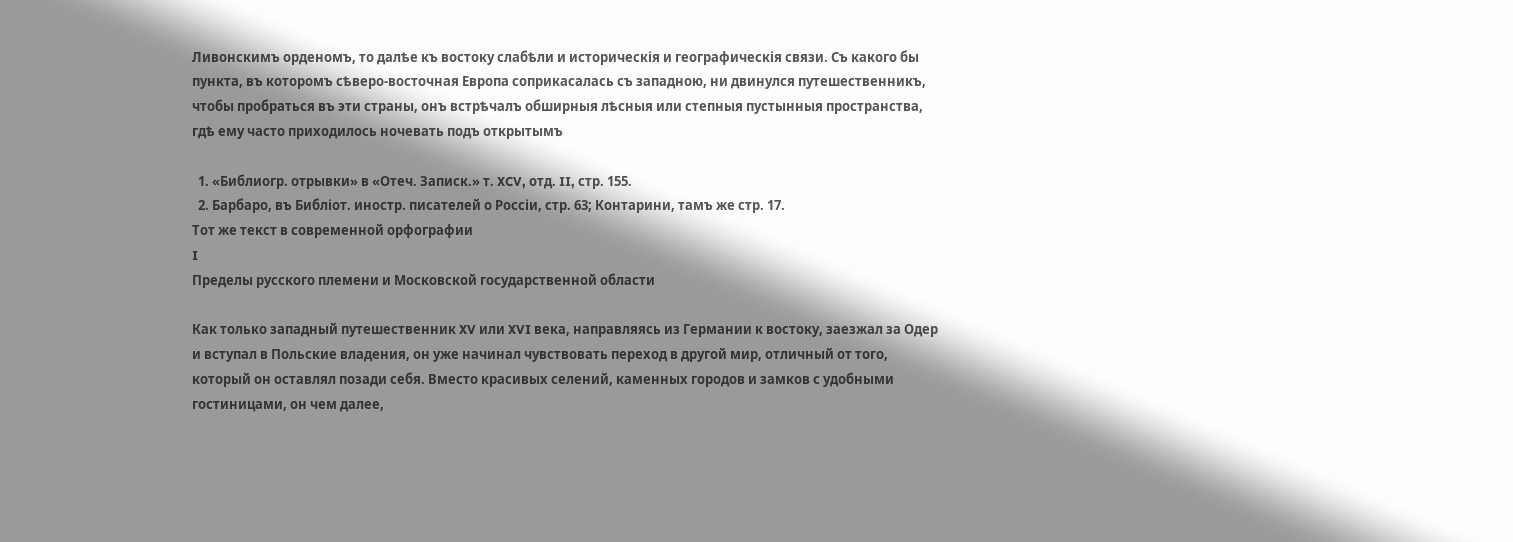Ливонскимъ орденомъ, то далѣе къ востоку слабѣли и историческія и географическія связи. Съ какого бы пункта, въ которомъ сѣверо-восточная Европа соприкасалась съ западною, ни двинулся путешественникъ, чтобы пробраться въ эти страны, онъ встрѣчалъ обширныя лѣсныя или степныя пустынныя пространства, гдѣ ему часто приходилось ночевать подъ открытымъ

  1. «Библиогр. отрывки» в «Отеч. Записк.» т. XCV, отд. II, стр. 155.
  2. Барбаро, въ Библіот. иностр. писателей о Россіи, стр. 63; Контарини, тамъ же стр. 17.
Тот же текст в современной орфографии
I
Пределы русского племени и Московской государственной области

Как только западный путешественник XV или XVI века, направляясь из Германии к востоку, заезжал за Одер и вступал в Польские владения, он уже начинал чувствовать переход в другой мир, отличный от того, который он оставлял позади себя. Вместо красивых селений, каменных городов и замков с удобными гостиницами, он чем далее,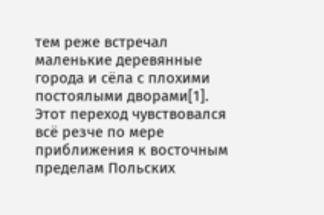тем реже встречал маленькие деревянные города и сёла с плохими постоялыми дворами[1]. Этот переход чувствовался всё резче по мере приближения к восточным пределам Польских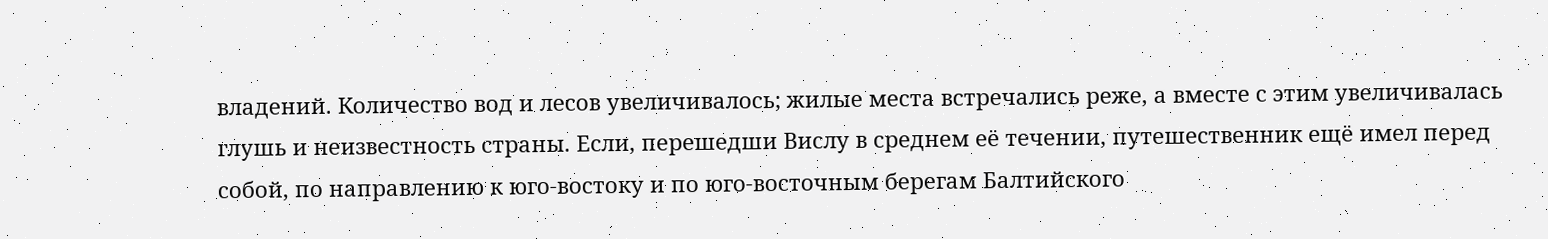владений. Количество вод и лесов увеличивалось; жилые места встречались реже, а вместе с этим увеличивалась глушь и неизвестность страны. Если, перешедши Вислу в среднем её течении, путешественник ещё имел перед собой, по направлению к юго-востоку и по юго-восточным берегам Балтийского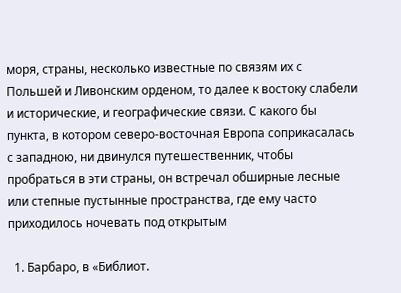моря, страны, несколько известные по связям их с Польшей и Ливонским орденом, то далее к востоку слабели и исторические, и географические связи. С какого бы пункта, в котором северо-восточная Европа соприкасалась с западною, ни двинулся путешественник, чтобы пробраться в эти страны, он встречал обширные лесные или степные пустынные пространства, где ему часто приходилось ночевать под открытым

  1. Барбаро, в «Библиот.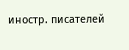иностр. писателей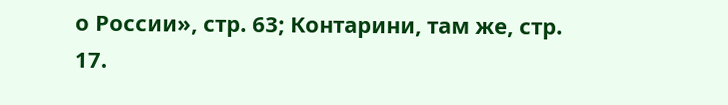о России», стр. 63; Контарини, там же, стр. 17.